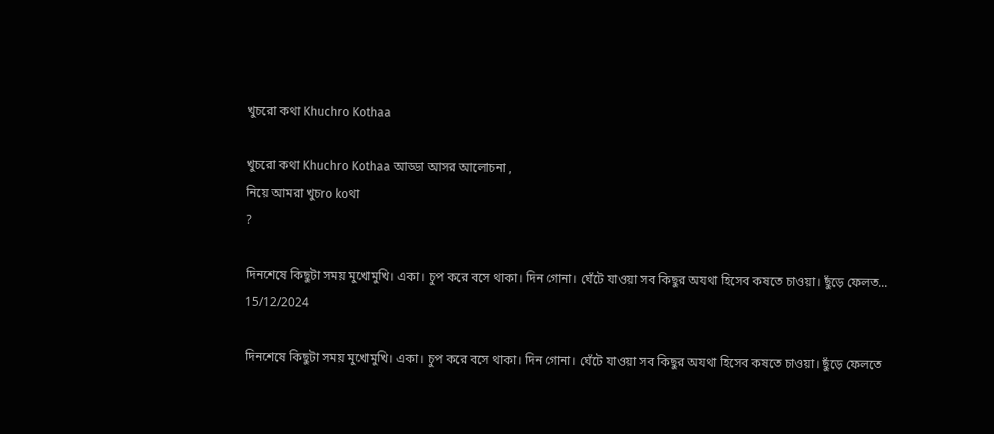খুচরো কথা Khuchro Kothaa

খুচরো কথা Khuchro Kothaa আড্ডা আসর আলোচনা ,
নিয়ে আমরা খুচro koথা
?

দিনশেষে কিছুটা সময় মুখোমুখি। একা। চুপ করে বসে থাকা। দিন গোনা। ঘেঁটে যাওয়া সব কিছুর অযথা হিসেব কষতে চাওয়া। ছুঁড়ে ফেলত...
15/12/2024

দিনশেষে কিছুটা সময় মুখোমুখি। একা। চুপ করে বসে থাকা। দিন গোনা। ঘেঁটে যাওয়া সব কিছুর অযথা হিসেব কষতে চাওয়া। ছুঁড়ে ফেলতে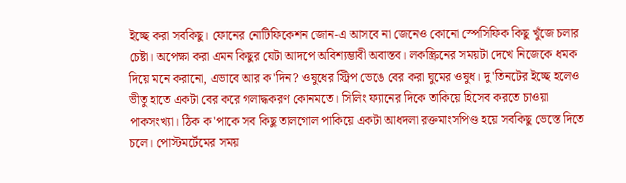ইচ্ছে করা সবকিছু। ফোনের নোটিফিকেশন জোন-এ আসবে না জেনেও কোনো স্পেসিফিক কিছু খুঁজে চলার চেষ্টা। অপেক্ষা করা এমন কিছুর যেটা আদপে অবিশ্যম্ভাবী অবাস্তব। লকস্ক্রিনের সময়টা দেখে নিজেকে ধমক দিয়ে মনে করানো, এভাবে আর ক'দিন? ওষুধের স্ট্রিপ ভেঙে বের করা ঘুমের ওষুধ। দু'তিনটের ইচ্ছে হলেও ভীতু হাতে একটা বের করে গলাদ্ধকরণ কোনমতে। সিলিং ফ্যানের দিকে তাকিয়ে হিসেব করতে চাওয়া পাকসংখ্যা। ঠিক ক'পাকে সব কিছু তালগোল পাকিয়ে একটা আধদলা রক্তমাংসপিণ্ড হয়ে সবকিছু ভেস্তে দিতে চলে। পোস্টমর্টেমের সময়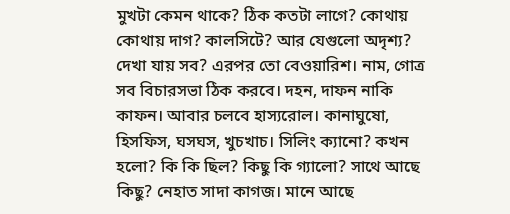মুখটা কেমন থাকে? ঠিক কতটা লাগে? কোথায় কোথায় দাগ? কালসিটে? আর যেগুলো অদৃশ্য? দেখা যায় সব? এরপর তো বেওয়ারিশ। নাম, গোত্র সব বিচারসভা ঠিক করবে। দহন, দাফন নাকি কাফন। আবার চলবে হাস্যরোল। কানাঘুষো, হিসফিস, ঘসঘস, খুচখাচ। সিলিং ক্যানো? কখন হলো? কি কি ছিল? কিছু কি গ্যালো? সাথে আছে কিছু? নেহাত সাদা কাগজ। মানে আছে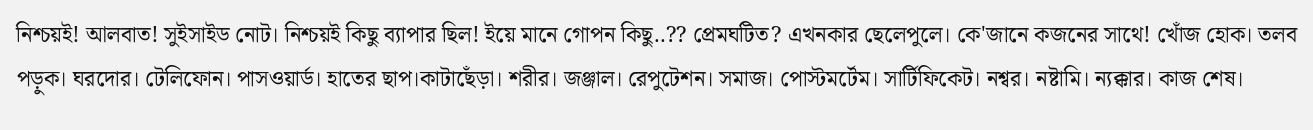নিশ্চয়ই! আলবাত! সুইসাইড নোট। নিশ্চয়ই কিছু ব্যাপার ছিল! ইয়ে মানে গোপন কিছু..?? প্রেমঘটিত? এখনকার ছেলেপুলে। কে'জানে কজনের সাথে! খোঁজ হোক। তলব পড়ুক। ঘরদোর। টেলিফোন। পাসওয়ার্ড। হাতের ছাপ।কাটাছেঁড়া। শরীর। জঞ্জাল। রেপুটেশন। সমাজ। পোস্টমর্টেম। সার্টিফিকেট। নশ্বর। নষ্টামি। ন্যক্কার। কাজ শেষ।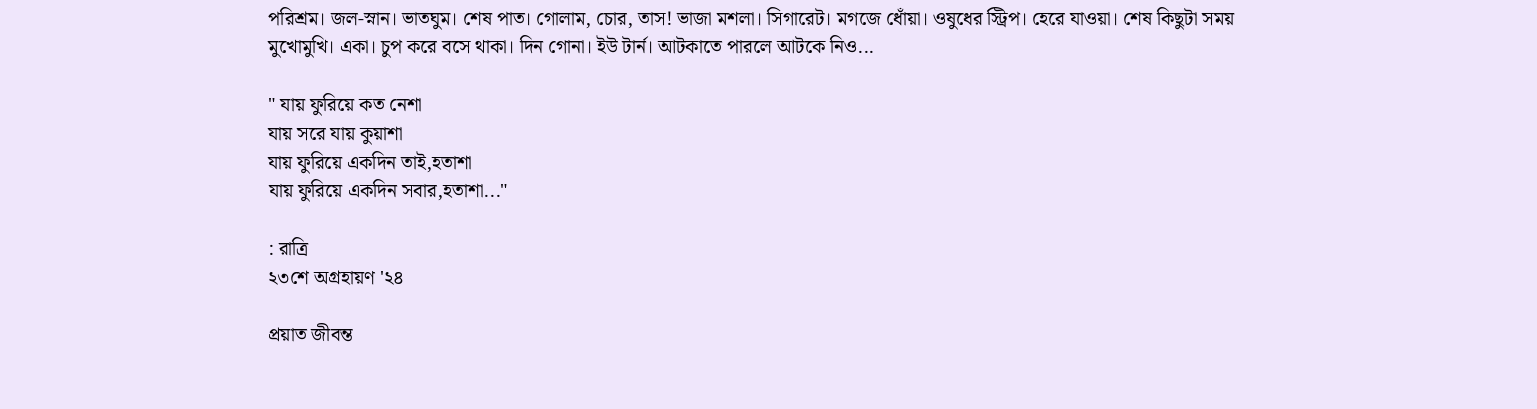পরিশ্রম। জল-স্নান। ভাতঘুম। শেষ পাত। গোলাম, চোর, তাস! ভাজা মশলা। সিগারেট। মগজে ধোঁয়া। ওষুধের স্ট্রিপ। হেরে যাওয়া। শেষ কিছুটা সময় মুখোমুখি। একা। চুপ করে বসে থাকা। দিন গোনা। ইউ টার্ন। আটকাতে পারলে আটকে নিও...

" যায় ফুরিয়ে কত নেশা
যায় সরে যায় কুয়াশা
যায় ফুরিয়ে একদিন তাই,হতাশা
যায় ফুরিয়ে একদিন সবার,হতাশা..."

: রাত্রি
২৩শে অগ্রহায়ণ '২৪

প্রয়াত জীবন্ত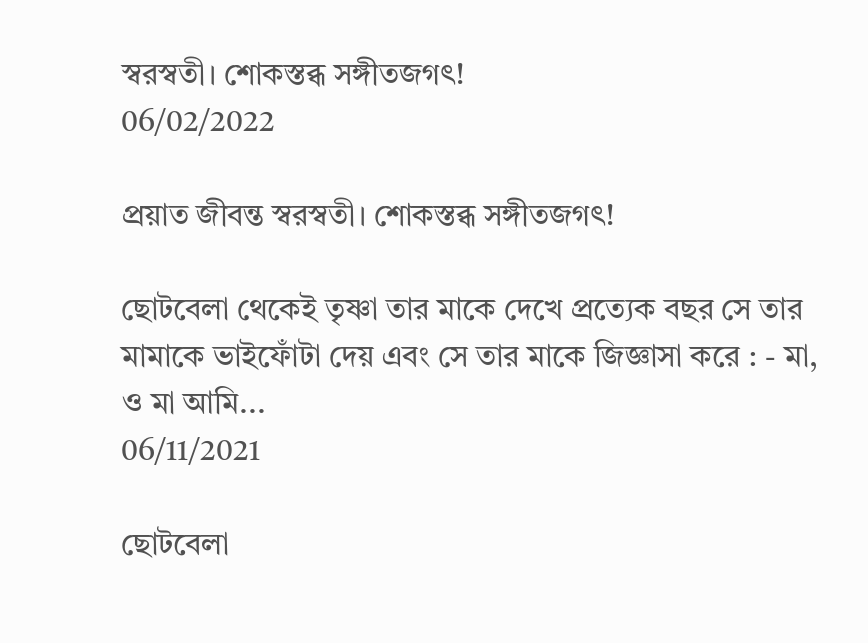স্বরস্বতী। শোকস্তব্ধ সঙ্গীতজগৎ!
06/02/2022

প্রয়াত জীবন্ত স্বরস্বতী। শোকস্তব্ধ সঙ্গীতজগৎ!

ছোটবেলা থেকেই তৃষ্ণা তার মাকে দেখে প্রত্যেক বছর সে তার মামাকে ভাইফোঁটা দেয় এবং সে তার মাকে জিজ্ঞাসা করে : - মা, ও মা আমি...
06/11/2021

ছোটবেলা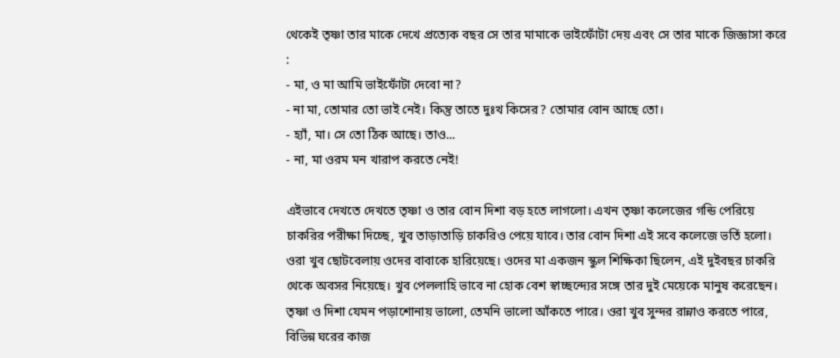থেকেই তৃষ্ণা তার মাকে দেখে প্রত্যেক বছর সে তার মামাকে ভাইফোঁটা দেয় এবং সে তার মাকে জিজ্ঞাসা করে :
- মা, ও মা আমি ভাইফোঁটা দেবো না?
- না মা, তোমার তো ভাই নেই। কিন্তু তাতে দুঃখ কিসের? তোমার বোন আছে তো।
- হ্যাঁ, মা। সে তো ঠিক আছে। তাও...
- না, মা ওরম মন খারাপ করতে নেই!

এইভাবে দেখতে দেখতে তৃষ্ণা ও তার বোন দিশা বড় হতে লাগলো। এখন তৃষ্ণা কলেজের গন্ডি পেরিয়ে চাকরির পরীক্ষা দিচ্ছে, খুব তাড়াতাড়ি চাকরিও পেয়ে যাবে। তার বোন দিশা এই সবে কলেজে ভর্তি হলো। ওরা খুব ছোটবেলায় ওদের বাবাকে হারিয়েছে। ওদের মা একজন স্কুল শিক্ষিকা ছিলেন, এই দুইবছর চাকরি থেকে অবসর নিয়েছে। খুব পেললাহি ভাবে না হোক বেশ স্বাচ্ছন্দ্যের সঙ্গে তার দুই মেয়েকে মানুষ করেছেন। তৃষ্ণা ও দিশা যেমন পড়াশোনায় ভালো, তেমনি ভালো আঁকতে পারে। ওরা খুব সুন্দর রান্নাও করতে পারে, বিভিন্ন ঘরের কাজ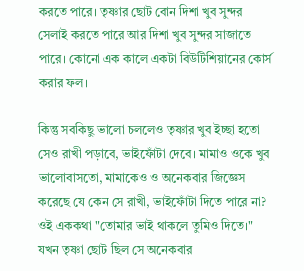করতে পারে। তৃষ্ণার ছোট বোন দিশা খুব সুন্দর সেলাই করতে পারে আর দিশা খুব সুন্দর সাজাতে পারে। কোনো এক কালে একটা বিউটিশিয়ানের কোর্স করার ফল।

কিন্তু সবকিছু ভালো চললেও তৃষ্ণার খুব ইচ্ছা হতো সেও রাখী পড়াবে, ভাইফোঁটা দেবে। মামাও ওকে খুব ভালোবাসতো, মামাকেও ও অনেকবার জিজ্ঞেস করেছে যে কেন সে রাখী, ভাইফোঁটা দিতে পারে না? ওই এককথা "তোমার ভাই থাকলে তুমিও দিতে।" যখন তৃষ্ণা ছোট ছিল সে অনেকবার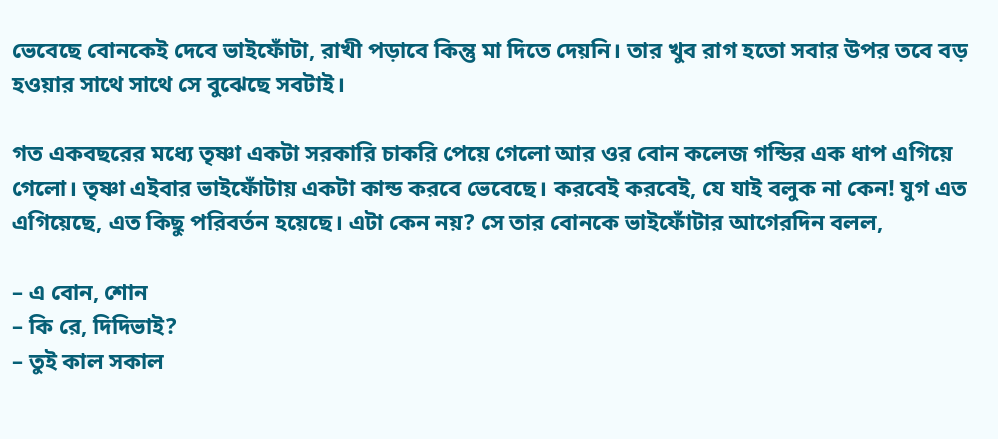ভেবেছে বোনকেই দেবে ভাইফোঁটা, রাখী পড়াবে কিন্তু মা দিতে দেয়নি। তার খুব রাগ হতো সবার উপর তবে বড় হওয়ার সাথে সাথে সে বুঝেছে সবটাই।

গত একবছরের মধ্যে তৃষ্ণা একটা সরকারি চাকরি পেয়ে গেলো আর ওর বোন কলেজ গন্ডির এক ধাপ এগিয়ে গেলো। তৃষ্ণা এইবার ভাইফোঁটায় একটা কান্ড করবে ভেবেছে। করবেই করবেই, যে যাই বলুক না কেন! যুগ এত এগিয়েছে, এত কিছু পরিবর্তন হয়েছে। এটা কেন নয়? সে তার বোনকে ভাইফোঁটার আগেরদিন বলল,

– এ বোন, শোন
– কি রে, দিদিভাই?
– তুই কাল সকাল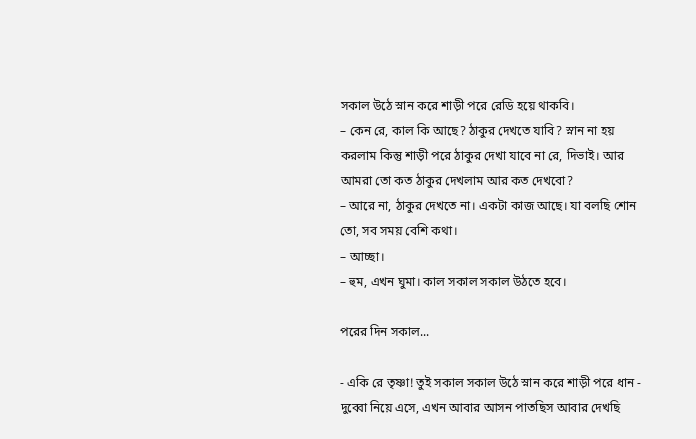সকাল উঠে স্নান করে শাড়ী পরে রেডি হয়ে থাকবি।
– কেন রে, কাল কি আছে? ঠাকুর দেখতে যাবি? স্নান না হয় করলাম কিন্তু শাড়ী পরে ঠাকুর দেখা যাবে না রে, দিভাই। আর আমরা তো কত ঠাকুর দেখলাম আর কত দেখবো?
– আরে না, ঠাকুর দেখতে না। একটা কাজ আছে। যা বলছি শোন তো, সব সময় বেশি কথা।
– আচ্ছা।
– হুম, এখন ঘুমা। কাল সকাল সকাল উঠতে হবে।

পরের দিন সকাল...

- একি রে তৃষ্ণা! তুই সকাল সকাল উঠে স্নান করে শাড়ী পরে ধান - দুব্বো নিয়ে এসে, এখন আবার আসন পাতছিস আবার দেখছি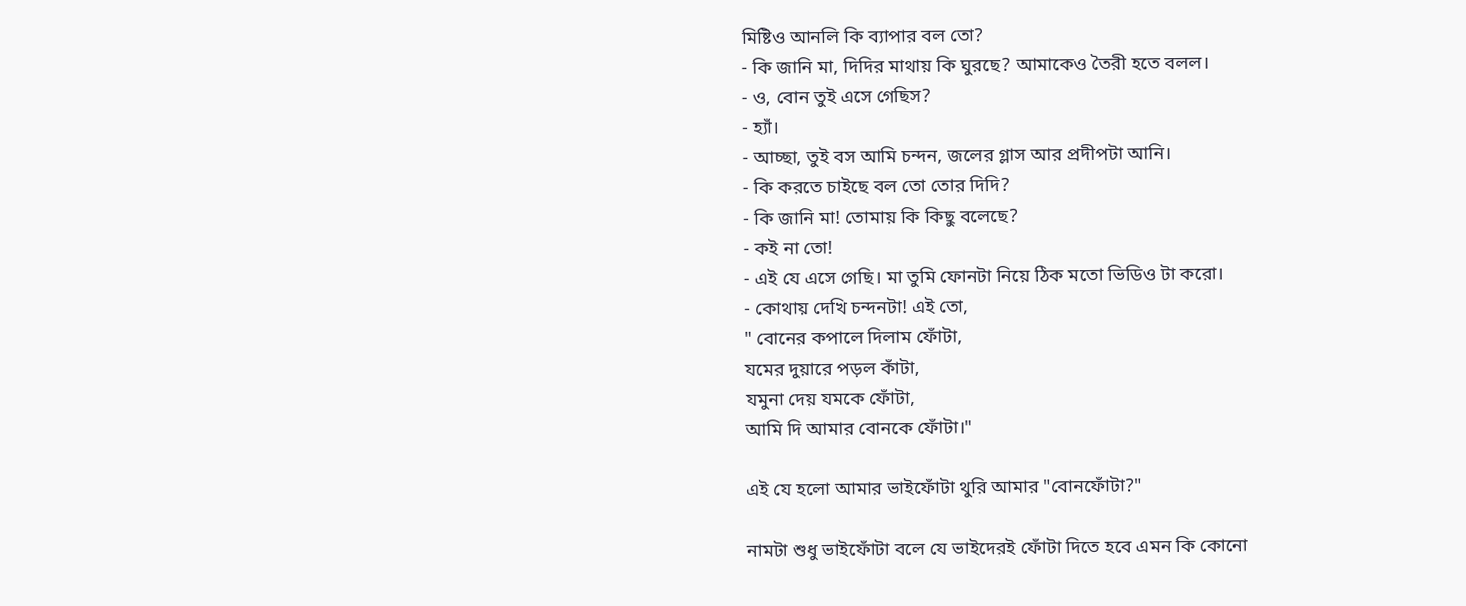মিষ্টিও আনলি কি ব্যাপার বল তো?
- কি জানি মা, দিদির মাথায় কি ঘুরছে? আমাকেও তৈরী হতে বলল।
- ও, বোন তুই এসে গেছিস?
- হ্যাঁ।
- আচ্ছা, তুই বস আমি চন্দন, জলের গ্লাস আর প্রদীপটা আনি।
- কি করতে চাইছে বল তো তোর দিদি?
- কি জানি মা! তোমায় কি কিছু বলেছে?
- কই না তো!
- এই যে এসে গেছি। মা তুমি ফোনটা নিয়ে ঠিক মতো ভিডিও টা করো।
- কোথায় দেখি চন্দনটা! এই তো,
" বোনের কপালে দিলাম ফোঁটা,
যমের দুয়ারে পড়ল কাঁটা,
যমুনা দেয় যমকে ফোঁটা,
আমি দি আমার বোনকে ফোঁটা।"

এই যে হলো আমার ভাইফোঁটা থুরি আমার "বোনফোঁটা?"

নামটা শুধু ভাইফোঁটা বলে যে ভাইদেরই ফোঁটা দিতে হবে এমন কি কোনো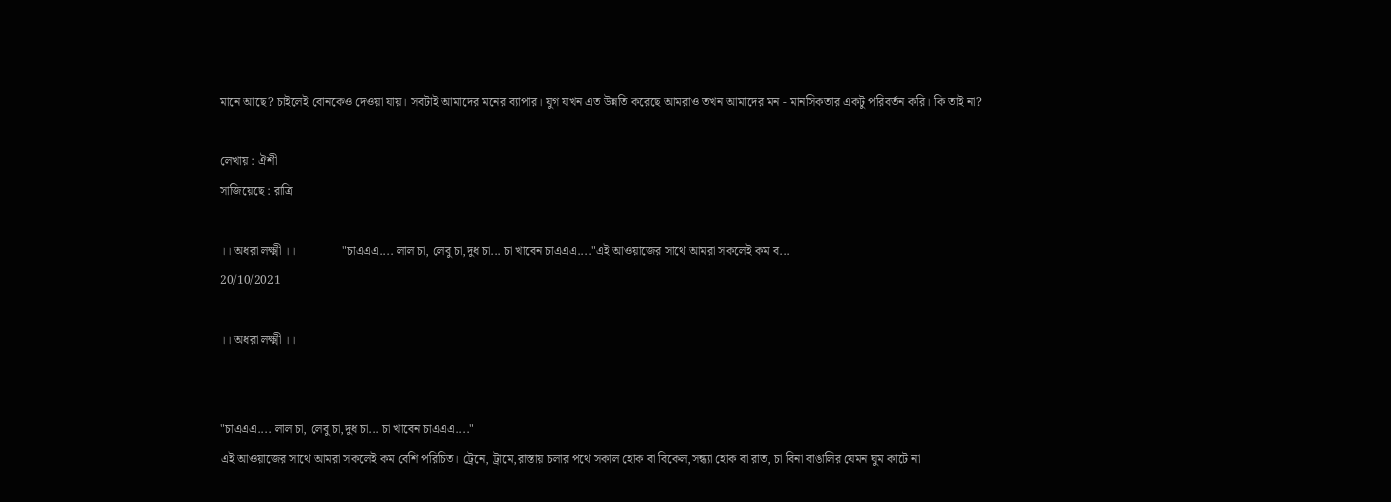মানে আছে? চাইলেই বোনকেও দেওয়া যায়। সবটাই আমাদের মনের ব্যাপার। যুগ যখন এত উন্নতি করেছে আমরাও তখন আমাদের মন - মানসিকতার একটু পরিবর্তন করি। কি তাই না?

লেখায় : ঐশী
সাজিয়েছে : রাত্রি

।। অধরা লক্ষ্মী ।।               "চাএএএ.... লাল চা, লেবু চা,দুধ চা... চা খাবেন চাএএএ...."এই আওয়াজের সাথে আমরা সকলেই কম ব...
20/10/2021

।। অধরা লক্ষ্মী ।।


"চাএএএ.... লাল চা, লেবু চা,দুধ চা... চা খাবেন চাএএএ...."
এই আওয়াজের সাথে আমরা সকলেই কম বেশি পরিচিত। ট্রেনে, ট্রামে,রাস্তায় চলার পথে সকাল হোক বা বিকেল,সন্ধ্যা হোক বা রাত, চা বিনা বাঙালির যেমন ঘুম কাটে না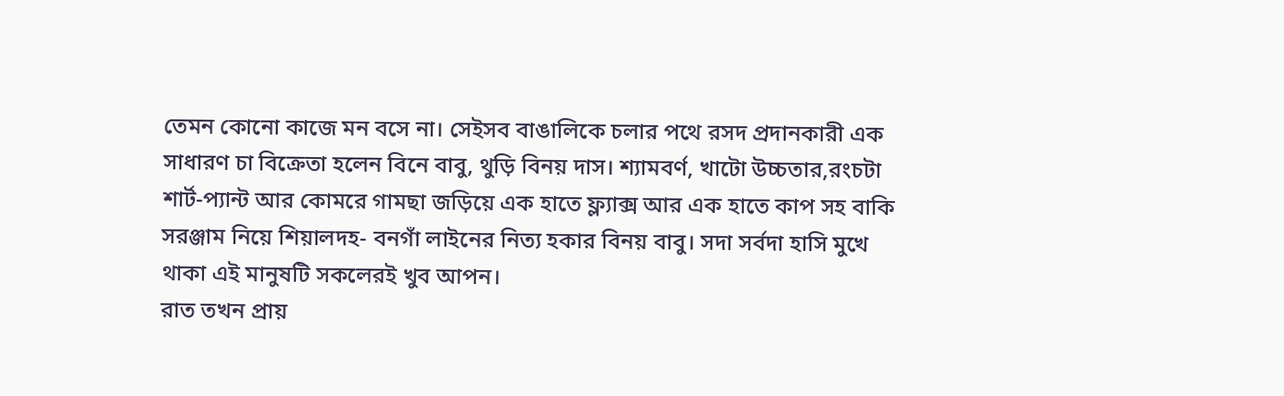তেমন কোনো কাজে মন বসে না। সেইসব বাঙালিকে চলার পথে রসদ প্রদানকারী এক সাধারণ চা বিক্রেতা হলেন বিনে বাবু, থুড়ি বিনয় দাস। শ্যামবর্ণ, খাটো উচ্চতার,রংচটা শার্ট-প্যান্ট আর কোমরে গামছা জড়িয়ে এক হাতে ফ্ল্যাক্স আর এক হাতে কাপ সহ বাকি সরঞ্জাম নিয়ে শিয়ালদহ- বনগাঁ লাইনের নিত্য হকার বিনয় বাবু। সদা সর্বদা হাসি মুখে থাকা এই মানুষটি সকলেরই খুব আপন।
রাত তখন প্রায়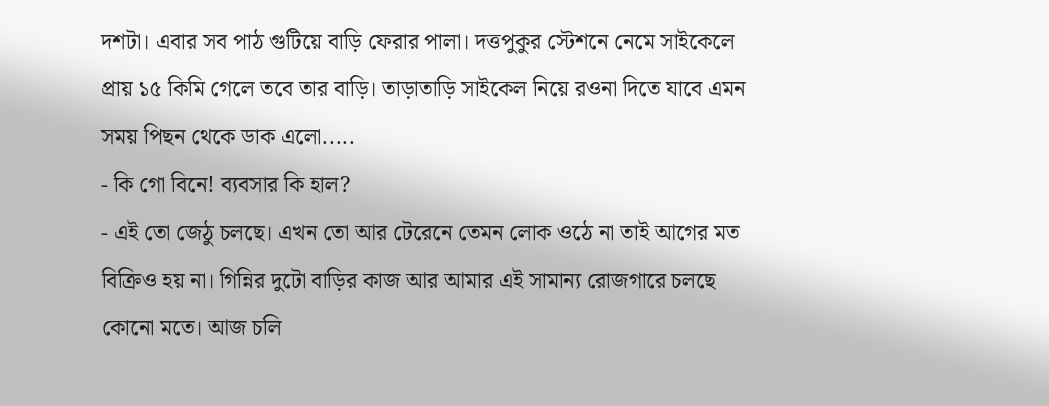দশটা। এবার সব পাঠ গুটিয়ে বাড়ি ফেরার পালা। দত্তপুকুর স্টেশনে নেমে সাইকেলে প্রায় ১৫ কিমি গেলে তবে তার বাড়ি। তাড়াতাড়ি সাইকেল নিয়ে রওনা দিতে যাবে এমন সময় পিছন থেকে ডাক এলো.....
- কি গো বিনে! ব্যবসার কি হাল?
- এই তো জেঠু চলছে। এখন তো আর টেরেনে তেমন লোক ওঠে না তাই আগের মত বিক্রিও হয় না। গিন্নির দুটো বাড়ির কাজ আর আমার এই সামান্য রোজগারে চলছে কোনো মতে। আজ চলি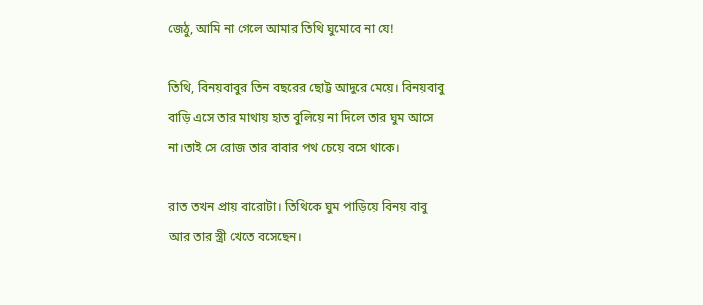জেঠু, আমি না গেলে আমার তিথি ঘুমোবে না যে!

তিথি, বিনয়বাবুর তিন বছরের ছোট্ট আদুরে মেয়ে। বিনয়বাবু বাড়ি এসে তার মাথায় হাত বুলিয়ে না দিলে তার ঘুম আসে না।তাই সে রোজ তার বাবার পথ চেয়ে বসে থাকে।

রাত তখন প্রায় বারোটা। তিথিকে ঘুম পাড়িয়ে বিনয় বাবু আর তার স্ত্রী খেতে বসেছেন।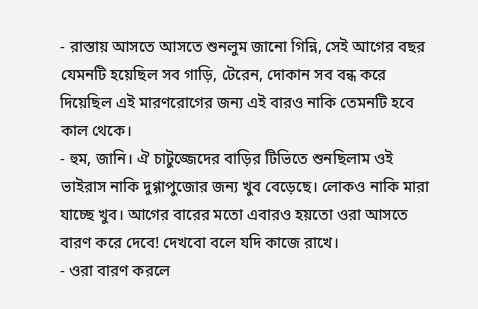- রাস্তায় আসতে আসতে শুনলুম জানো গিন্নি, সেই আগের বছর যেমনটি হয়েছিল সব গাড়ি, টেরেন, দোকান সব বন্ধ করে দিয়েছিল এই মারণরোগের জন্য এই বারও নাকি তেমনটি হবে কাল থেকে।
- হুম, জানি। ঐ চাটুজ্জেদের বাড়ির টিভিতে শুনছিলাম ওই ভাইরাস নাকি দুগ্গাপুজোর জন্য খুব বেড়েছে। লোকও নাকি মারা যাচ্ছে খুব। আগের বারের মতো এবারও হয়তো ওরা আসতে বারণ করে দেবে! দেখবো বলে যদি কাজে রাখে।
- ওরা বারণ করলে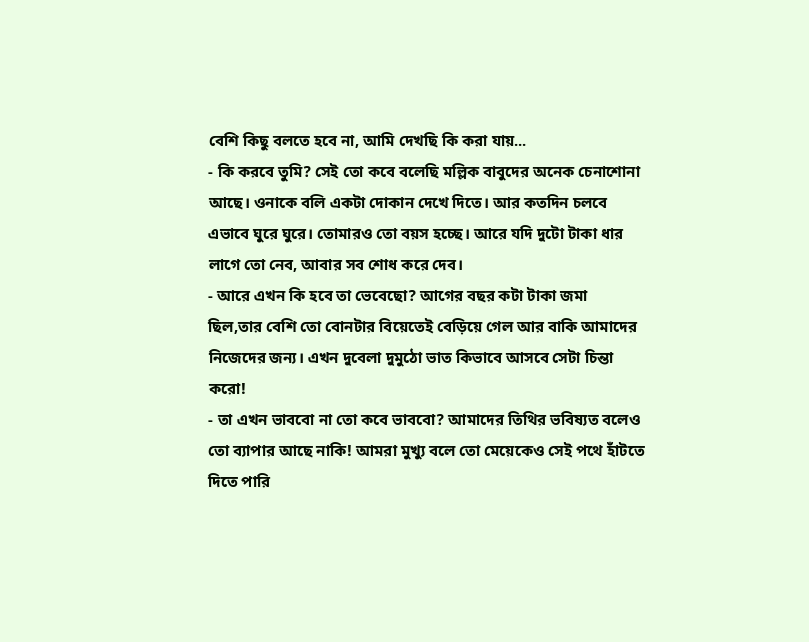বেশি কিছু বলতে হবে না, আমি দেখছি কি করা যায়...
- কি করবে তুমি? সেই তো কবে বলেছি মল্লিক বাবুদের অনেক চেনাশোনা আছে। ওনাকে বলি একটা দোকান দেখে দিতে। আর কতদিন চলবে এভাবে ঘুরে ঘুরে। তোমারও তো বয়স হচ্ছে। আরে যদি দুটো টাকা ধার লাগে তো নেব, আবার সব শোধ করে দেব।
- আরে এখন কি হবে তা ভেবেছো? আগের বছর কটা টাকা জমা ছিল,তার বেশি তো বোনটার বিয়েতেই বেড়িয়ে গেল আর বাকি আমাদের নিজেদের জন্য। এখন দুবেলা দুমুঠো ভাত কিভাবে আসবে সেটা চিন্তা করো!
- তা এখন ভাববো না তো কবে ভাববো? আমাদের তিথির ভবিষ্যত বলেও তো ব্যাপার আছে নাকি! আমরা মুখ্যু বলে তো মেয়েকেও সেই পথে হাঁটতে দিতে পারি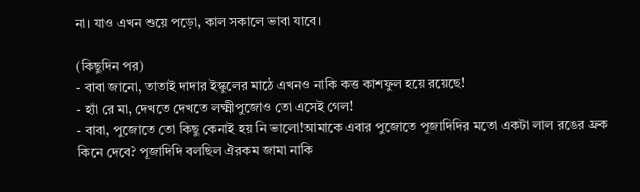না। যাও এখন শুয়ে পড়ো, কাল সকালে ভাবা যাবে।

(কিছুদিন পর)
- বাবা জানো, তাতাই দাদার ইস্কুলের মাঠে এখনও নাকি কত্ত কাশফুল হয়ে রয়েছে!
- হ্যাঁ রে মা, দেখতে দেখতে লক্ষ্মীপুজোও তো এসেই গেল!
- বাবা, পুজোতে তো কিছু কেনাই হয় নি ভালো!আমাকে এবার পুজোতে পূজাদিদির মতো একটা লাল রঙের ফ্রক কিনে দেবে? পূজাদিদি বলছিল ঐরকম জামা নাকি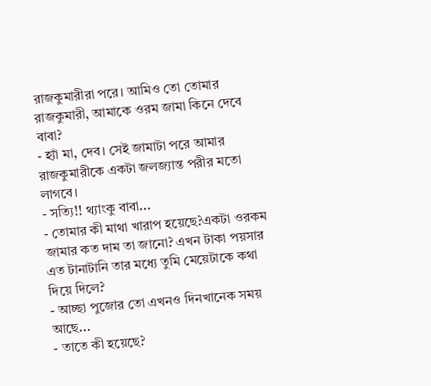রাজকুমারীরা পরে। আমিও তো তোমার রাজকুমারী, আমাকে ওরম জামা কিনে দেবে বাবা?
- হ্যাঁ মা, দেব। সেই জামাটা পরে আমার রাজকুমারীকে একটা জলজ্যান্ত পরীর মতো লাগবে।
- সত্যি!! থ্যাংকু বাবা...
- তোমার কী মাথা খারাপ হয়েছে?একটা ওরকম জামার কত দাম তা জানো? এখন টাকা পয়সার এত টানাটানি তার মধ্যে তুমি মেয়েটাকে কথা দিয়ে দিলে?
- আচ্ছা পুজোর তো এখনও দিনখানেক সময় আছে...
- তাতে কী হয়েছে?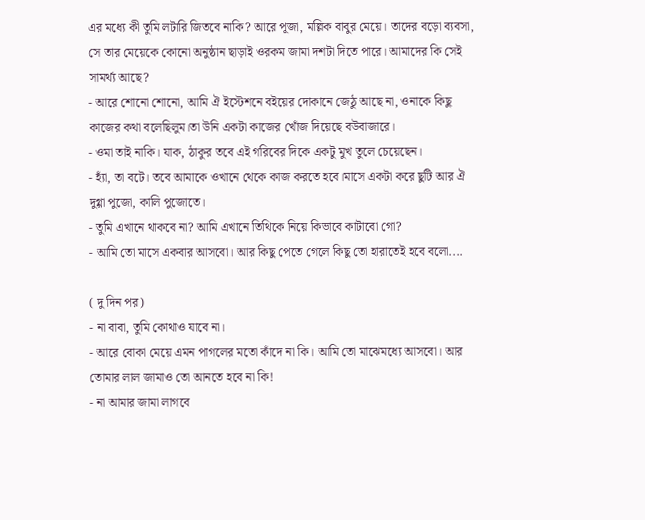এর মধ্যে কী তুমি লটারি জিতবে নাকি? আরে পূজা, মল্লিক বাবুর মেয়ে। তাদের বড়ো ব্যবসা, সে তার মেয়েকে কোনো অনুষ্ঠান ছাড়াই ওরকম জামা দশটা দিতে পারে। আমাদের কি সেই সামর্থ্য আছে?
- আরে শোনো শোনো, আমি ঐ ইস্টেশনে বইয়ের দোকানে জেঠু আছে না, ওনাকে কিছু কাজের কথা বলেছিলুম।তা উনি একটা কাজের খোঁজ দিয়েছে বউবাজারে।
- ওমা তাই নাকি। যাক, ঠাকুর তবে এই গরিবের দিকে একটু মুখ তুলে চেয়েছেন।
- হ্যাঁ, তা বটে। তবে আমাকে ওখানে থেকে কাজ করতে হবে।মাসে একটা করে ছুটি আর ঐ দুগ্গা পুজো, কালি পুজোতে।
- তুমি এখানে থাকবে না? আমি এখানে তিথিকে নিয়ে কিভাবে কাটাবো গো?
- আমি তো মাসে একবার আসবো। আর কিছু পেতে গেলে কিছু তো হারাতেই হবে বলো....

( দু দিন পর)
- না বাবা, তুমি কোথাও যাবে না।
- আরে বোকা মেয়ে এমন পাগলের মতো কাঁদে না কি। আমি তো মাঝেমধ্যে আসবো। আর তোমার লাল জামাও তো আনতে হবে না কি!
- না আমার জামা লাগবে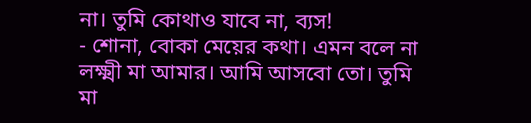না। তুমি কোথাও যাবে না, ব্যস!
- শোনা, বোকা মেয়ের কথা। এমন বলে না লক্ষ্মী মা আমার। আমি আসবো তো। তুমি মা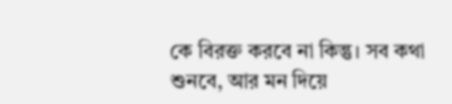কে বিরক্ত করবে না কিন্তু। সব কথা শুনবে, আর মন দিয়ে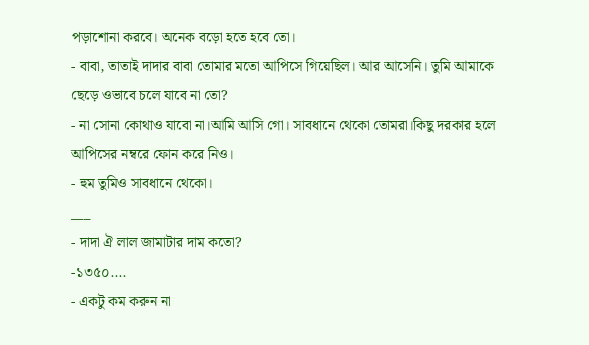পড়াশোনা করবে। অনেক বড়ো হতে হবে তো।
- বাবা, তাতাই দাদার বাবা তোমার মতো আপিসে গিয়েছিল। আর আসেনি। তুমি আমাকে ছেড়ে ওভাবে চলে যাবে না তো?
- না সোনা কোথাও যাবো না।আমি আসি গো। সাবধানে থেকো তোমরা।কিছু দরকার হলে আপিসের নম্বরে ফোন করে নিও।
- হুম তুমিও সাবধানে থেকো।
___
- দাদা ঐ লাল জামাটার দাম কতো?
-১৩৫০....
- একটু কম করুন না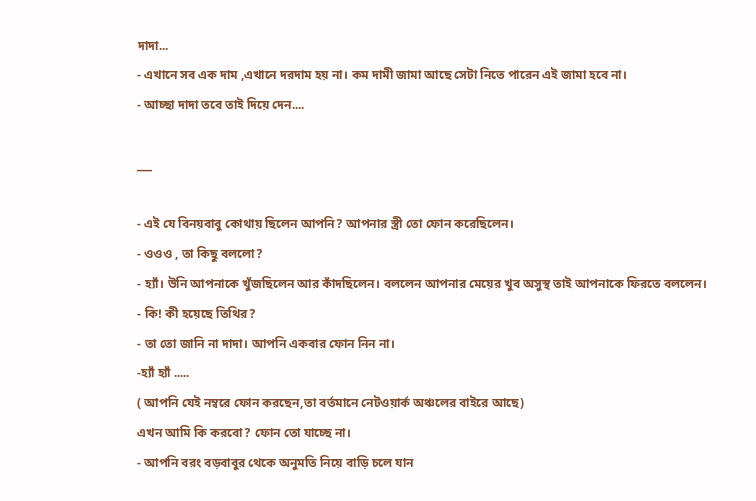দাদা...
- এখানে সব এক দাম ,এখানে দরদাম হয় না। কম দামী জামা আছে সেটা নিতে পারেন এই জামা হবে না।
- আচ্ছা দাদা তবে তাই দিয়ে দেন....

___

- এই যে বিনয়বাবু কোথায় ছিলেন আপনি? আপনার স্ত্রী তো ফোন করেছিলেন।
- ওওও , তা কিছু বললো?
- হ্যাঁ। উনি আপনাকে খুঁজছিলেন আর কাঁদছিলেন। বললেন আপনার মেয়ের খুব অসুস্থ তাই আপনাকে ফিরতে বললেন।
- কি! কী হয়েছে তিথির?
- তা তো জানি না দাদা। আপনি একবার ফোন নিন না।
-হ্যাঁ হ্যাঁ .....
( আপনি যেই নম্বরে ফোন করছেন,তা বর্তমানে নেটওয়ার্ক অঞ্চলের বাইরে আছে)
এখন আমি কি করবো? ফোন তো যাচ্ছে না।
- আপনি বরং বড়বাবুর থেকে অনুমতি নিয়ে বাড়ি চলে যান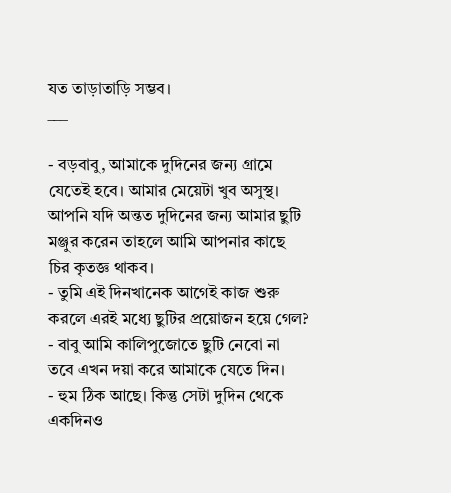যত তাড়াতাড়ি সম্ভব।
___

- বড়বাবু, আমাকে দুদিনের জন্য গ্রামে যেতেই হবে। আমার মেয়েটা খুব অসুস্থ। আপনি যদি অন্তত দুদিনের জন্য আমার ছুটি মঞ্জুর করেন তাহলে আমি আপনার কাছে চির কৃতজ্ঞ থাকব।
- তুমি এই দিনখানেক আগেই কাজ শুরু করলে এরই মধ্যে ছুটির প্রয়োজন হয়ে গেল?
- বাবু আমি কালিপুজোতে ছুটি নেবো না তবে এখন দয়া করে আমাকে যেতে দিন।
- হুম ঠিক আছে। কিন্তু সেটা দুদিন থেকে একদিনও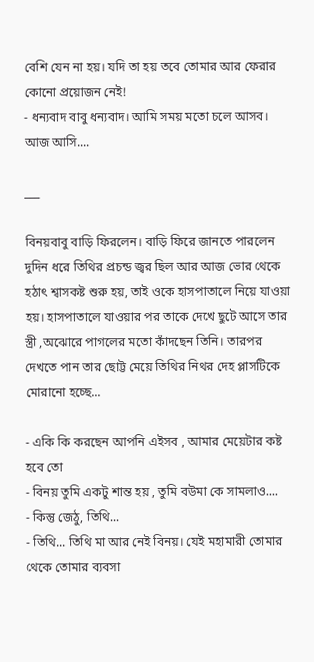বেশি যেন না হয়। যদি তা হয় তবে তোমার আর ফেরার কোনো প্রয়োজন নেই!
- ধন্যবাদ বাবু ধন্যবাদ। আমি সময় মতো চলে আসব। আজ আসি....

___

বিনয়বাবু বাড়ি ফিরলেন। বাড়ি ফিরে জানতে পারলেন দুদিন ধরে তিথির প্রচন্ড জ্বর ছিল আর আজ ভোর থেকে হঠাৎ শ্বাসকষ্ট শুরু হয়, তাই ওকে হাসপাতালে নিয়ে যাওয়া হয়। হাসপাতালে যাওয়ার পর তাকে দেখে ছুটে আসে তার স্ত্রী ,অঝোরে পাগলের মতো কাঁদছেন তিনি। তারপর দেখতে পান তার ছোট্ট মেয়ে তিথির নিথর দেহ প্লাসটিকে মোরানো হচ্ছে...

- একি কি করছেন আপনি এইসব , আমার মেয়েটার কষ্ট হবে তো
- বিনয় তুমি একটু শান্ত হয় , তুমি বউমা কে সামলাও....
- কিন্তু জেঠু, তিথি...
- তিথি... তিথি মা আর নেই বিনয়। যেই মহামারী তোমার থেকে তোমার ব্যবসা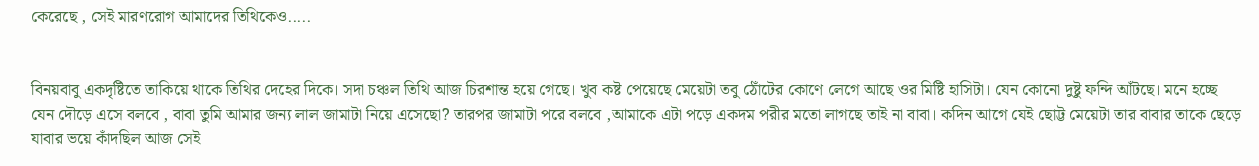কেরেছে , সেই মারণরোগ আমাদের তিথিকেও.....


বিনয়বাবু একদৃষ্টিতে তাকিয়ে থাকে তিথির দেহের দিকে। সদা চঞ্চল তিথি আজ চিরশান্ত হয়ে গেছে। খুব কষ্ট পেয়েছে মেয়েটা তবু ঠোঁটের কোণে লেগে আছে ওর মিষ্টি হাসিটা। যেন কোনো দুষ্টু ফন্দি আঁটছে। মনে হচ্ছে যেন দৌড়ে এসে বলবে , বাবা তুমি আমার জন্য লাল জামাটা নিয়ে এসেছো? তারপর জামাটা পরে বলবে ,আমাকে এটা পড়ে একদম পরীর মতো লাগছে তাই না বাবা। কদিন আগে যেই ছোট্ট মেয়েটা তার বাবার তাকে ছেড়ে যাবার ভয়ে কাঁদছিল আজ সেই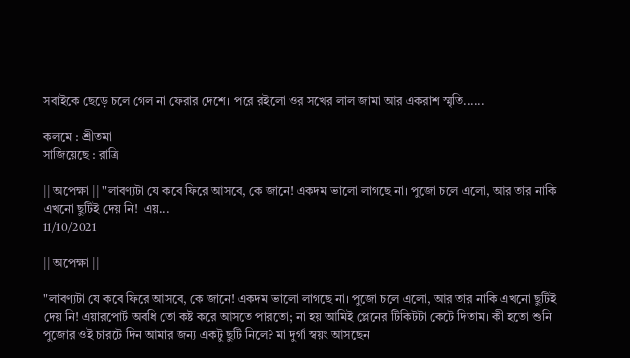সবাইকে ছেড়ে চলে গেল না ফেরার দেশে। পরে রইলো ওর সখের লাল জামা আর একরাশ স্মৃতি......

কলমে : শ্রীতমা
সাজিয়েছে : রাত্রি

|| অপেক্ষা || "লাবণ্যটা যে কবে ফিরে আসবে, কে জানে! একদম ভালো লাগছে না। পুজো চলে এলো, আর তার নাকি এখনো ছুটিই দেয় নি!  এয়...
11/10/2021

|| অপেক্ষা ||

"লাবণ্যটা যে কবে ফিরে আসবে, কে জানে! একদম ভালো লাগছে না। পুজো চলে এলো, আর তার নাকি এখনো ছুটিই দেয় নি! এয়ারপোর্ট অবধি তো কষ্ট করে আসতে পারতো; না হয় আমিই প্লেনের টিকিটটা কেটে দিতাম। কী হতো শুনি পুজোর ওই চারটে দিন আমার জন্য একটু ছুটি নিলে? মা দুর্গা স্বয়ং আসছেন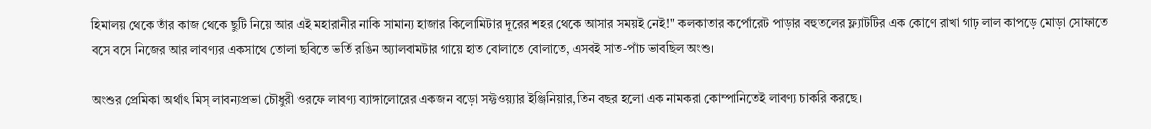হিমালয় থেকে তাঁর কাজ থেকে ছুটি নিয়ে আর এই মহারানীর নাকি সামান্য হাজার কিলোমিটার দূরের শহর থেকে আসার সময়ই নেই!" কলকাতার কর্পোরেট পাড়ার বহুতলের ফ্ল্যাটটির এক কোণে রাখা গাঢ় লাল কাপড়ে মোড়া সোফাতে বসে বসে নিজের আর লাবণ্যর একসাথে তোলা ছবিতে ভর্তি রঙিন অ্যালবামটার গায়ে হাত বোলাতে বোলাতে, এসবই সাত-পাঁচ ভাবছিল অংশু।

অংশুর প্রেমিকা অর্থাৎ মিস্ লাবন্যপ্রভা চৌধুরী ওরফে লাবণ্য ব্যাঙ্গালোরের একজন বড়ো সফ্টওয়্যার ইঞ্জিনিয়ার,তিন বছর হলো এক নামকরা কোম্পানিতেই লাবণ্য চাকরি করছে।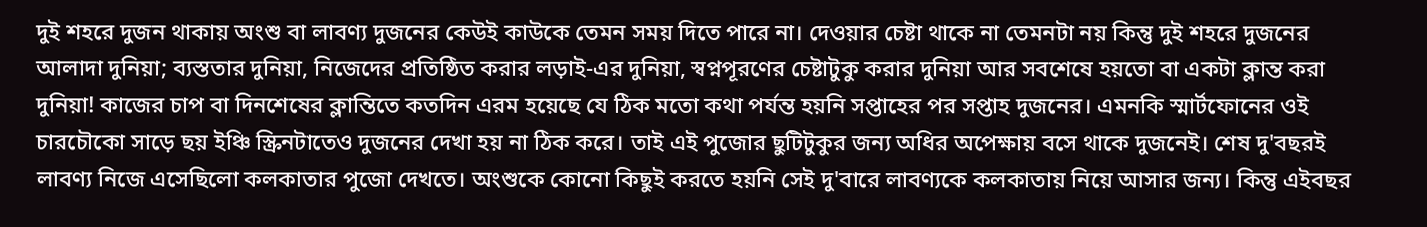দুই শহরে দুজন থাকায় অংশু বা লাবণ্য দুজনের কেউই কাউকে তেমন সময় দিতে পারে না। দেওয়ার চেষ্টা থাকে না তেমনটা নয় কিন্তু দুই শহরে দুজনের আলাদা দুনিয়া; ব্যস্ততার দুনিয়া, নিজেদের প্রতিষ্ঠিত করার লড়াই-এর দুনিয়া, স্বপ্নপূরণের চেষ্টাটুকু করার দুনিয়া আর সবশেষে হয়তো বা একটা ক্লান্ত করা দুনিয়া! কাজের চাপ বা দিনশেষের ক্লান্তিতে কতদিন এরম হয়েছে যে ঠিক মতো কথা পর্যন্ত হয়নি সপ্তাহের পর সপ্তাহ দুজনের। এমনকি স্মার্টফোনের ওই চারচৌকো সাড়ে ছয় ইঞ্চি স্ক্রিনটাতেও দুজনের দেখা হয় না ঠিক করে। তাই এই পুজোর ছুটিটুকুর জন্য অধির অপেক্ষায় বসে থাকে দুজনেই। শেষ দু'বছরই লাবণ্য নিজে এসেছিলো কলকাতার পুজো দেখতে। অংশুকে কোনো কিছুই করতে হয়নি সেই দু'বারে লাবণ্যকে কলকাতায় নিয়ে আসার জন্য। কিন্তু এইবছর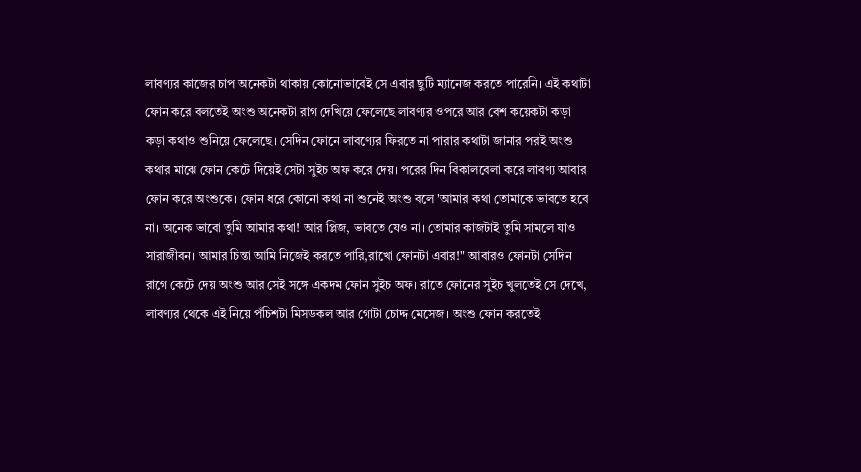লাবণ্যর কাজের চাপ অনেকটা থাকায় কোনোভাবেই সে এবার ছুটি ম্যানেজ করতে পারেনি। এই কথাটা ফোন করে বলতেই অংশু অনেকটা রাগ দেখিয়ে ফেলেছে লাবণ্যর ওপরে আর বেশ কয়েকটা কড়া কড়া কথাও শুনিয়ে ফেলেছে। সেদিন ফোনে লাবণ্যের ফিরতে না পারার কথাটা জানার পরই অংশু কথার মাঝে ফোন কেটে দিয়েই সেটা সুইচ অফ করে দেয়। পরের দিন বিকালবেলা করে লাবণ্য আবার ফোন করে অংশুকে। ফোন ধরে কোনো কথা না শুনেই অংশু বলে 'আমার কথা তোমাকে ভাবতে হবে না। অনেক ভাবো তুমি আমার কথা! আর প্লিজ, ভাবতে যেও না। তোমার কাজটাই তুমি সামলে যাও সারাজীবন। আমার চিন্তা আমি নিজেই করতে পারি,রাখো ফোনটা এবার!" আবারও ফোনটা সেদিন রাগে কেটে দেয় অংশু আর সেই সঙ্গে একদম ফোন সুইচ অফ। রাতে ফোনের সুইচ খুলতেই সে দেখে, লাবণ্যর থেকে এই নিয়ে পঁচিশটা মিসডকল আর গোটা চোদ্দ মেসেজ। অংশু ফোন করতেই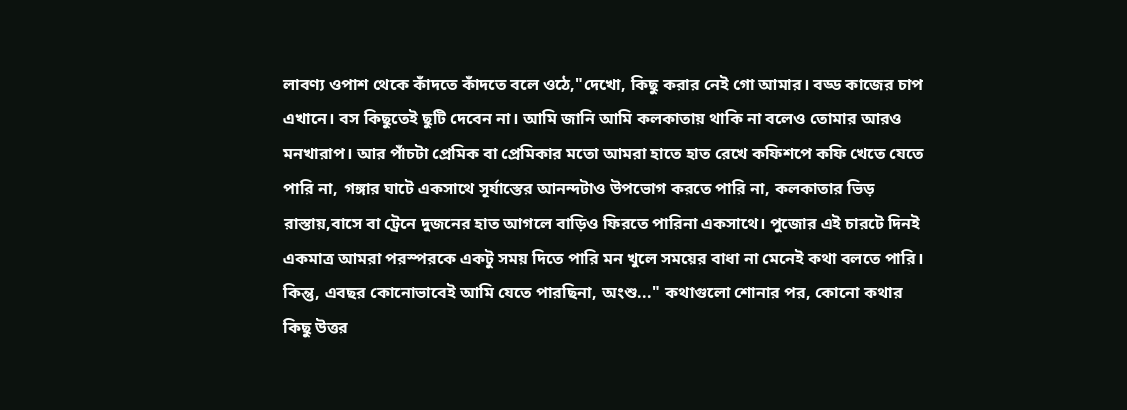লাবণ্য ওপাশ থেকে কাঁদতে কাঁদতে বলে ওঠে,"দেখো, কিছু করার নেই গো আমার। বড্ড কাজের চাপ এখানে। বস কিছুতেই ছুটি দেবেন না। আমি জানি আমি কলকাতায় থাকি না বলেও তোমার আরও মনখারাপ। আর পাঁচটা প্রেমিক বা প্রেমিকার মতো আমরা হাতে হাত রেখে কফিশপে কফি খেতে যেতে পারি না, গঙ্গার ঘাটে একসাথে সূর্যাস্তের আনন্দটাও উপভোগ করতে পারি না, কলকাতার ভিড় রাস্তায়,বাসে বা ট্রেনে দুজনের হাত আগলে বাড়িও ফিরতে পারিনা একসাথে। পুজোর এই চারটে দিনই একমাত্র আমরা পরস্পরকে একটু সময় দিতে পারি মন খুলে সময়ের বাধা না মেনেই কথা বলতে পারি। কিন্তু, এবছর কোনোভাবেই আমি যেতে পারছিনা, অংশু..." কথাগুলো শোনার পর, কোনো কথার কিছু উত্তর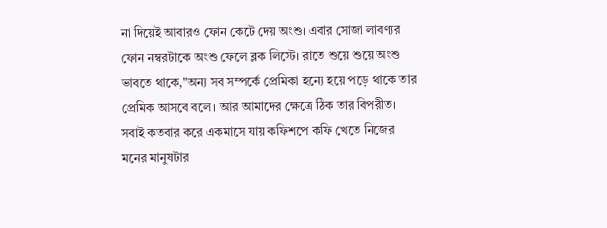না দিয়েই আবারও ফোন কেটে দেয় অংশু। এবার সোজা লাবণ্যর ফোন নম্বরটাকে অংশু ফেলে ব্লক লিস্টে। রাতে শুয়ে শুয়ে অংশু ভাবতে থাকে,"অন্য সব সম্পর্কে প্রেমিকা হন্যে হয়ে পড়ে থাকে তার প্রেমিক আসবে বলে। আর আমাদের ক্ষেত্রে ঠিক তার বিপরীত। সবাই কতবার করে একমাসে যায় কফিশপে কফি খেতে নিজের মনের মানুষটার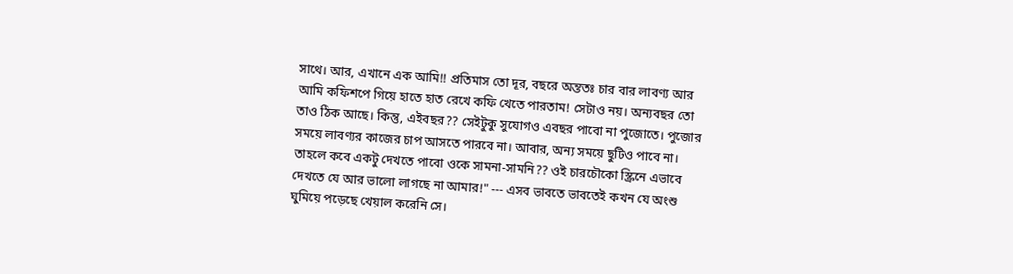সাথে। আর, এখানে এক আমি!! প্রতিমাস তো দূর, বছরে অন্ততঃ চার বার লাবণ্য আর আমি কফিশপে গিয়ে হাতে হাত রেখে কফি খেতে পারতাম! সেটাও নয়। অন্যবছর তো তাও ঠিক আছে। কিন্তু, এইবছর?? সেইটুকু সুযোগও এবছর পাবো না পুজোতে। পুজোর সময়ে লাবণ্যর কাজের চাপ আসতে পারবে না। আবার, অন্য সময়ে ছুটিও পাবে না। তাহলে কবে একটু দেখতে পাবো ওকে সামনা-সামনি?? ওই চারচৌকো স্ক্রিনে এভাবে দেখতে যে আর ভালো লাগছে না আমার!" --- এসব ভাবতে ভাবতেই কখন যে অংশু ঘুমিয়ে পড়েছে খেয়াল করেনি সে।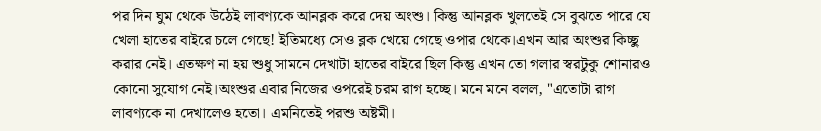পর দিন ঘুম থেকে উঠেই লাবণ্যকে আনব্লক করে দেয় অংশু। কিন্তু আনব্লক খুলতেই সে বুঝতে পারে যে খেলা হাতের বাইরে চলে গেছে! ইতিমধ্যে সেও ব্লক খেয়ে গেছে ওপার থেকে।এখন আর অংশুর কিচ্ছু করার নেই। এতক্ষণ না হয় শুধু সামনে দেখাটা হাতের বাইরে ছিল কিন্তু এখন তো গলার স্বরটুকু শোনারও কোনো সুযোগ নেই।অংশুর এবার নিজের ওপরেই চরম রাগ হচ্ছে। মনে মনে বলল, "এতোটা রাগ লাবণ্যকে না দেখালেও হতো। এমনিতেই পরশু অষ্টমী।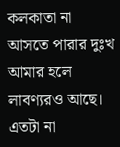কলকাতা না আসতে পারার দুঃখ আমার হলে লাবণ্যরও আছে। এতটা না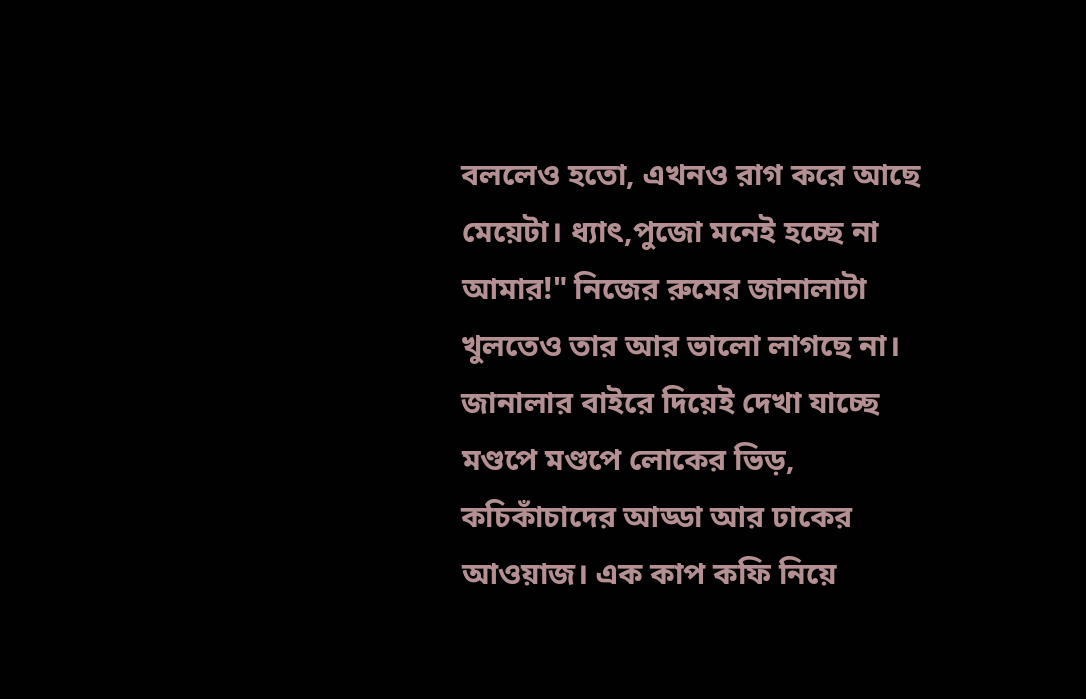বললেও হতো, এখনও রাগ করে আছে মেয়েটা। ধ্যাৎ,পুজো মনেই হচ্ছে না আমার!" নিজের রুমের জানালাটা খুলতেও তার আর ভালো লাগছে না। জানালার বাইরে দিয়েই দেখা যাচ্ছে মণ্ডপে মণ্ডপে লোকের ভিড়, কচিকাঁচাদের আড্ডা আর ঢাকের আওয়াজ। এক কাপ কফি নিয়ে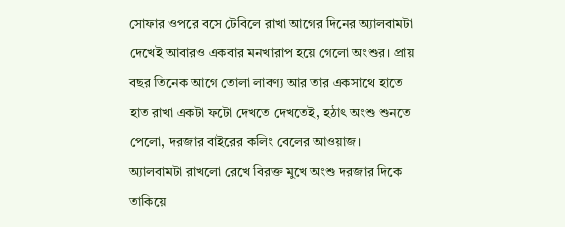সোফার ওপরে বসে টেবিলে রাখা আগের দিনের অ্যালবামটা দেখেই আবারও একবার মনখারাপ হয়ে গেলো অংশুর। প্রায় বছর তিনেক আগে তোলা লাবণ্য আর তার একসাথে হাতে হাত রাখা একটা ফটো দেখতে দেখতেই, হঠাৎ অংশু শুনতে পেলো, দরজার বাইরের কলিং বেলের আওয়াজ। অ্যালবামটা রাখলো রেখে বিরক্ত মুখে অংশু দরজার দিকে তাকিয়ে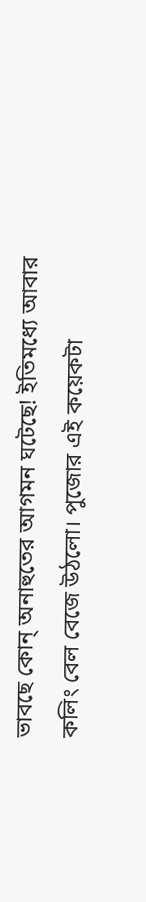ভাবছে কোন্ অনাহুতের আগমন ঘটেছে! ইতিমধ্যে আবার কলিং বেল বেজে উঠলো। পুজোর এই কয়েকটা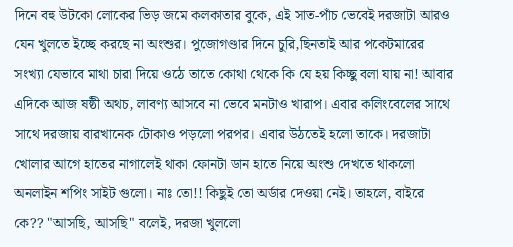দিনে বহু উটকো লোকের ভিড় জমে কলকাতার বুকে, এই সাত-পাঁচ ভেবেই দরজাটা আরও যেন খুলতে ইচ্ছে করছে না অংশুর। পুজোগণ্ডার দিনে চুরি,ছিনতাই আর পকেটমারের সংখ্যা যেভাবে মাথা চারা দিয়ে ওঠে তাতে কোথা থেকে কি যে হয় কিচ্ছু বলা যায় না! আবার এদিকে আজ ষষ্ঠী অথচ, লাবণ্য আসবে না ভেবে মনটাও খারাপ। এবার কলিংবেলের সাথে সাথে দরজায় বারখানেক টোকাও পড়লো পরপর। এবার উঠতেই হলো তাকে। দরজাটা খোলার আগে হাতের নাগালেই থাকা ফোনটা ডান হাতে নিয়ে অংশু দেখতে থাকলো অনলাইন শপিং সাইট গুলো। নাঃ তো!! কিছুই তো অর্ডার দেওয়া নেই। তাহলে, বাইরে কে?? "আসছি, আসছি" বলেই, দরজা খুললো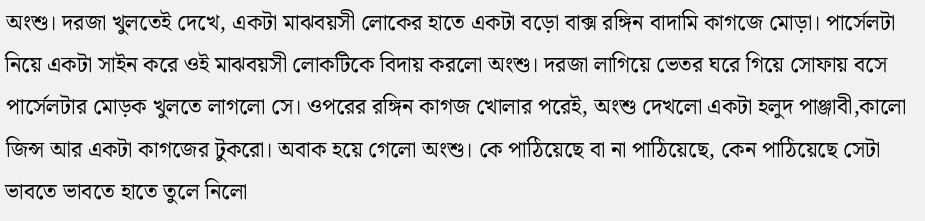অংশু। দরজা খুলতেই দেখে, একটা মাঝবয়সী লোকের হাতে একটা বড়ো বাক্স রঙ্গিন বাদামি কাগজে মোড়া। পার্সেলটা নিয়ে একটা সাইন করে ওই মাঝবয়সী লোকটিকে বিদায় করলো অংশু। দরজা লাগিয়ে ভেতর ঘরে গিয়ে সোফায় বসে পার্সেলটার মোড়ক খুলতে লাগলো সে। ওপরের রঙ্গিন কাগজ খোলার পরেই, অংশু দেখলো একটা হলুদ পাঞ্জাবী,কালো জিন্স আর একটা কাগজের টুকরো। অবাক হয়ে গেলো অংশু। কে পাঠিয়েছে বা না পাঠিয়েছে, কেন পাঠিয়েছে সেটা ভাবতে ভাবতে হাতে তুলে নিলো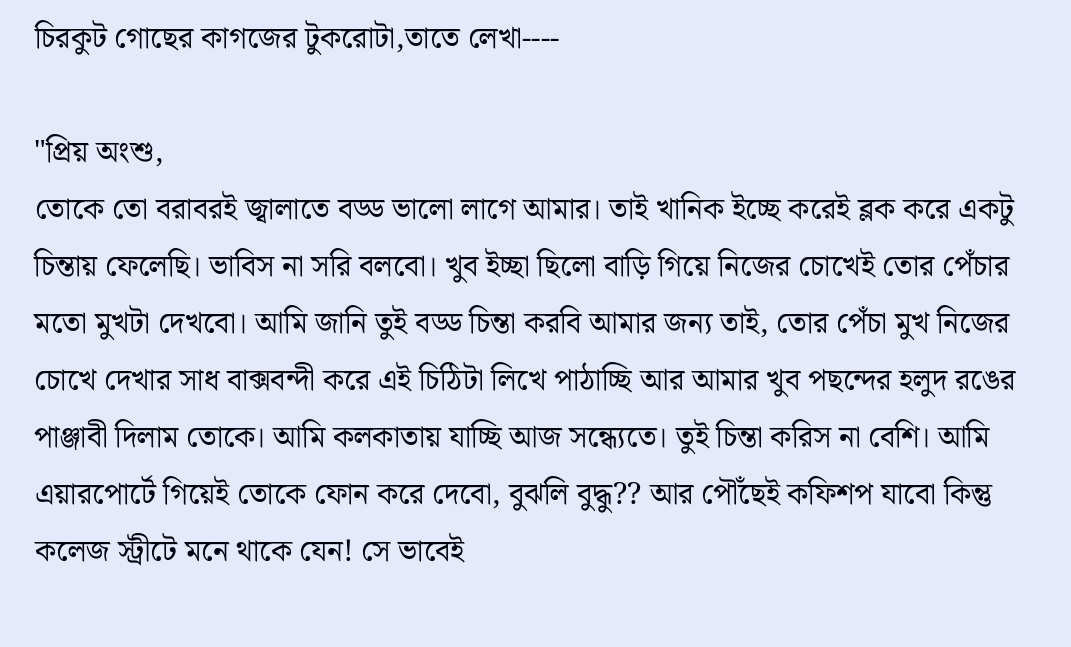চিরকুট গোছের কাগজের টুকরোটা,তাতে লেখা----

"প্রিয় অংশু,
তোকে তো বরাবরই জ্বালাতে বড্ড ভালো লাগে আমার। তাই খানিক ইচ্ছে করেই ব্লক করে একটু চিন্তায় ফেলেছি। ভাবিস না সরি বলবো। খুব ইচ্ছা ছিলো বাড়ি গিয়ে নিজের চোখেই তোর পেঁচার মতো মুখটা দেখবো। আমি জানি তুই বড্ড চিন্তা করবি আমার জন্য তাই, তোর পেঁচা মুখ নিজের চোখে দেখার সাধ বাক্সবন্দী করে এই চিঠিটা লিখে পাঠাচ্ছি আর আমার খুব পছন্দের হলুদ রঙের পাঞ্জাবী দিলাম তোকে। আমি কলকাতায় যাচ্ছি আজ সন্ধ্যেতে। তুই চিন্তা করিস না বেশি। আমি এয়ারপোর্টে গিয়েই তোকে ফোন করে দেবো, বুঝলি বুদ্ধু?? আর পৌঁছেই কফিশপ যাবো কিন্তু কলেজ স্ট্রীটে মনে থাকে যেন! সে ভাবেই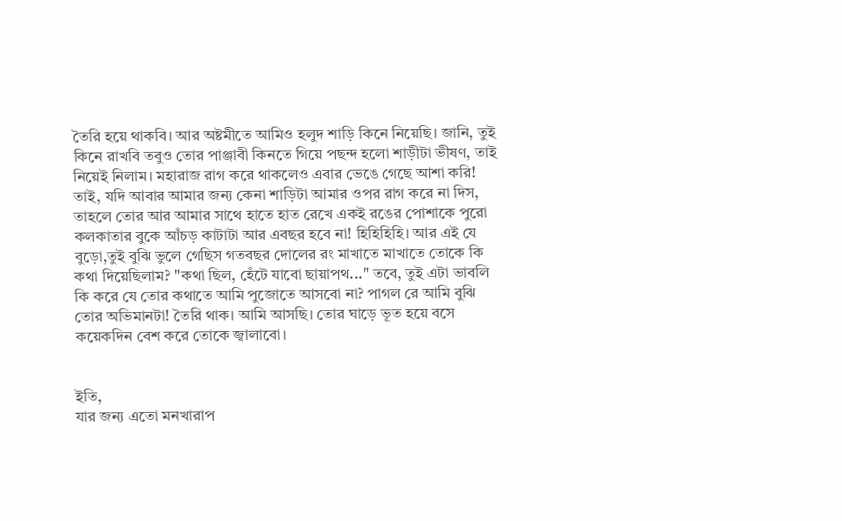তৈরি হয়ে থাকবি। আর অষ্টমীতে আমিও হলুদ শাড়ি কিনে নিয়েছি। জানি, তুই কিনে রাখবি তবুও তোর পাঞ্জাবী কিনতে গিয়ে পছন্দ হলো শাড়ীটা ভীষণ, তাই নিয়েই নিলাম। মহারাজ রাগ করে থাকলেও এবার ভেঙে গেছে আশা করি! তাই, যদি আবার আমার জন্য কেনা শাড়িটা আমার ওপর রাগ করে না দিস, তাহলে তোর আর আমার সাথে হাতে হাত রেখে একই রঙের পোশাকে পুরো কলকাতার বুকে আঁচড় কাটাটা আর এবছর হবে না! হিহিহিহি। আর এই যে বুড়ো,তুই বুঝি ভুলে গেছিস গতবছর দোলের রং মাখাতে মাখাতে তোকে কি কথা দিয়েছিলাম? "কথা ছিল, হেঁটে যাবো ছায়াপথ..." তবে, তুই এটা ভাবলি কি করে যে তোর কথাতে আমি পুজোতে আসবো না? পাগল রে আমি বুঝি তোর অভিমানটা! তৈরি থাক। আমি আসছি। তোর ঘাড়ে ভূত হয়ে বসে কয়েকদিন বেশ করে তোকে জ্বালাবো।


ইতি,
যার জন্য এতো মনখারাপ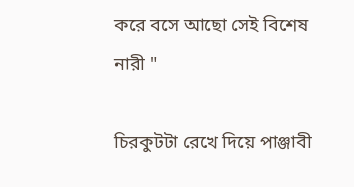করে বসে আছো সেই বিশেষ নারী "

চিরকুটটা রেখে দিয়ে পাঞ্জাবী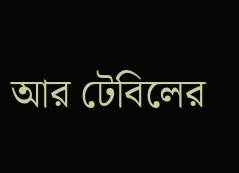আর টেবিলের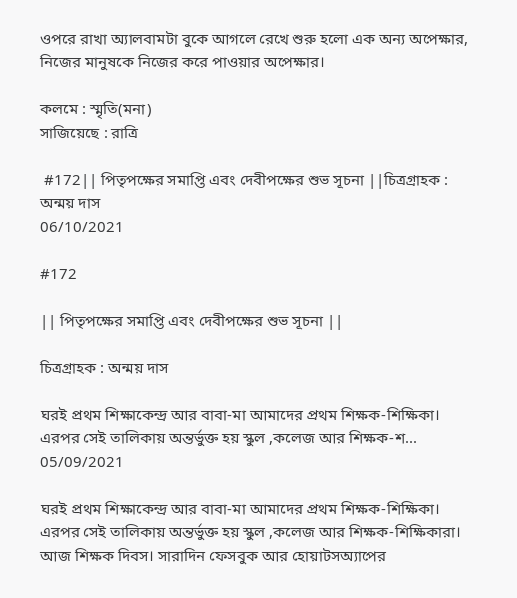ওপরে রাখা অ্যালবামটা বুকে আগলে রেখে শুরু হলো এক অন্য অপেক্ষার, নিজের মানুষকে নিজের করে পাওয়ার অপেক্ষার।

কলমে : স্মৃতি(মনা)
সাজিয়েছে : রাত্রি

 #172|| পিতৃপক্ষের সমাপ্তি এবং দেবীপক্ষের শুভ সূচনা ||চিত্রগ্রাহক : অন্ময় দাস
06/10/2021

#172

|| পিতৃপক্ষের সমাপ্তি এবং দেবীপক্ষের শুভ সূচনা ||

চিত্রগ্রাহক : অন্ময় দাস

ঘরই প্রথম শিক্ষাকেন্দ্র আর বাবা-মা আমাদের প্রথম শিক্ষক-শিক্ষিকা। এরপর সেই তালিকায় অন্তর্ভুক্ত হয় স্কুল ,কলেজ আর শিক্ষক-শ...
05/09/2021

ঘরই প্রথম শিক্ষাকেন্দ্র আর বাবা-মা আমাদের প্রথম শিক্ষক-শিক্ষিকা। এরপর সেই তালিকায় অন্তর্ভুক্ত হয় স্কুল ,কলেজ আর শিক্ষক-শিক্ষিকারা। আজ শিক্ষক দিবস। সারাদিন ফেসবুক আর হোয়াটসঅ্যাপের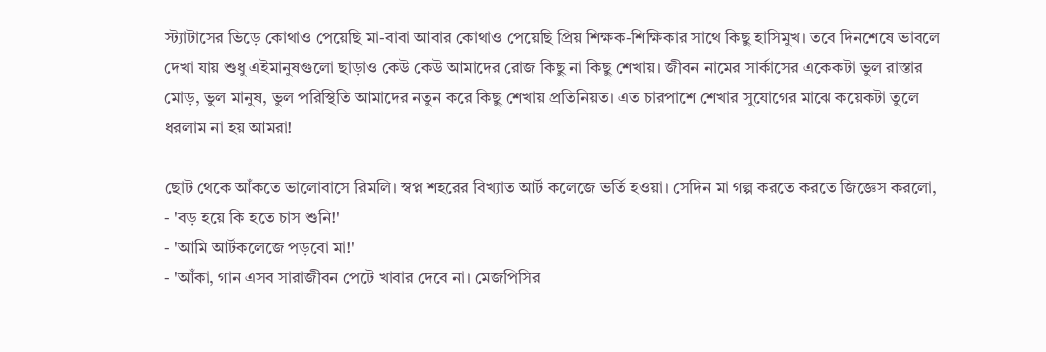স্ট্যাটাসের ভিড়ে কোথাও পেয়েছি মা-বাবা আবার কোথাও পেয়েছি প্রিয় শিক্ষক-শিক্ষিকার সাথে কিছু হাসিমুখ। তবে দিনশেষে ভাবলে দেখা যায় শুধু এইমানুষগুলো ছাড়াও কেউ কেউ আমাদের রোজ কিছু না কিছু শেখায়। জীবন নামের সার্কাসের একেকটা ভুল রাস্তার মোড়, ভুল মানুষ, ভুল পরিস্থিতি আমাদের নতুন করে কিছু শেখায় প্রতিনিয়ত। এত চারপাশে শেখার সুযোগের মাঝে কয়েকটা তুলে ধরলাম না হয় আমরা!

ছোট থেকে আঁকতে ভালোবাসে রিমলি। স্বপ্ন শহরের বিখ্যাত আর্ট কলেজে ভর্তি হওয়া। সেদিন মা গল্প করতে করতে জিজ্ঞেস করলো,
- 'বড় হয়ে কি হতে চাস শুনি!'
- 'আমি আর্টকলেজে পড়বো মা!'
- 'আঁকা, গান এসব সারাজীবন পেটে খাবার দেবে না। মেজপিসির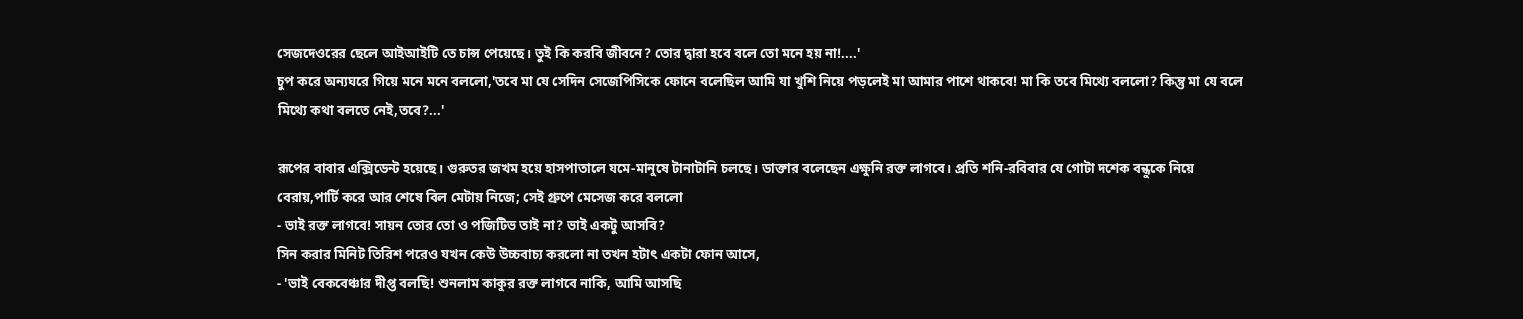সেজদেওরের ছেলে আইআইটি তে চান্স পেয়েছে। তুই কি করবি জীবনে? তোর দ্বারা হবে বলে তো মনে হয় না!....'
চুপ করে অন্যঘরে গিয়ে মনে মনে বললো,'তবে মা যে সেদিন সেজেপিসিকে ফোনে বলেছিল আমি যা খুশি নিয়ে পড়লেই মা আমার পাশে থাকবে! মা কি তবে মিথ্যে বললো? কিন্তু মা যে বলে মিথ্যে কথা বলতে নেই,তবে?...'

রূপের বাবার এক্সিডেন্ট হয়েছে। গুরুতর জখম হয়ে হাসপাতালে যমে-মানুষে টানাটানি চলছে। ডাক্তার বলেছেন এক্ষুনি রক্ত লাগবে। প্রতি শনি-রবিবার যে গোটা দশেক বন্ধুকে নিয়ে বেরায়,পার্টি করে আর শেষে বিল মেটায় নিজে; সেই গ্রুপে মেসেজ করে বললো
- ভাই রক্ত লাগবে! সায়ন তোর তো ও পজিটিভ তাই না? ভাই একটু আসবি?
সিন করার মিনিট তিরিশ পরেও যখন কেউ উচ্চবাচ্য করলো না তখন হটাৎ একটা ফোন আসে,
- 'ভাই বেকবেঞ্চার দীপ্ত বলছি! শুনলাম কাকুর রক্ত লাগবে নাকি, আমি আসছি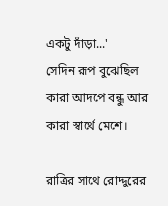একটু দাঁড়া...'
সেদিন রূপ বুঝেছিল কারা আদপে বন্ধু আর কারা স্বার্থে মেশে।

রাত্রির সাথে রোদ্দুরের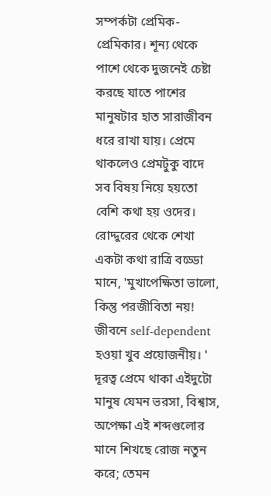সম্পর্কটা প্রেমিক-প্রেমিকার। শূন্য থেকে পাশে থেকে দুজনেই চেষ্টা করছে যাতে পাশের মানুষটার হাত সারাজীবন ধরে রাখা যায়। প্রেমে থাকলেও প্রেমটুকু বাদে সব বিষয় নিয়ে হয়তো বেশি কথা হয় ওদের। রোদ্দুরের থেকে শেখা একটা কথা রাত্রি বড্ডো মানে, 'মুখাপেক্ষিতা ভালো, কিন্তু পরজীবিতা নয়! জীবনে self-dependent হওয়া খুব প্রয়োজনীয়। ' দূরত্ব প্রেমে থাকা এইদুটো মানুষ যেমন ভরসা, বিশ্বাস, অপেক্ষা এই শব্দগুলোর মানে শিখছে রোজ নতুন করে; তেমন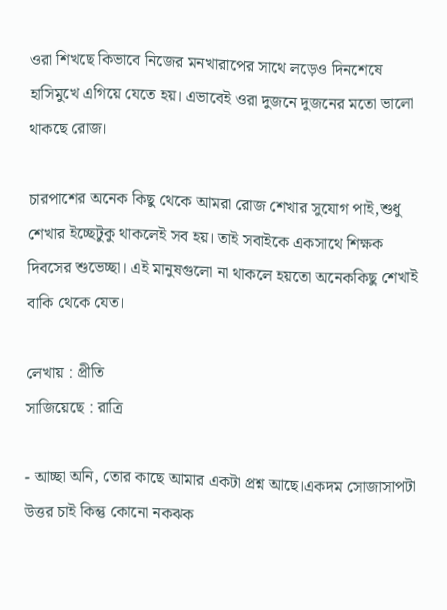ওরা শিখছে কিভাবে নিজের মনখারাপের সাথে লড়েও দিনশেষে হাসিমুখে এগিয়ে যেতে হয়। এভাবেই ওরা দুজনে দুজনের মতো ভালো থাকছে রোজ।

চারপাশের অনেক কিছু থেকে আমরা রোজ শেখার সুযোগ পাই,শুধু শেখার ইচ্ছেটুকু থাকলেই সব হয়। তাই সবাইকে একসাথে শিক্ষক দিবসের শুভেচ্ছা। এই মানুষগুলো না থাকলে হয়তো অনেককিছু শেখাই বাকি থেকে যেত।

লেখায় : প্রীতি
সাজিয়েছে : রাত্রি

- আচ্ছা অনি, তোর কাছে আমার একটা প্রশ্ন আছে।একদম সোজাসাপটা উত্তর চাই কিন্তু কোনো নকঝক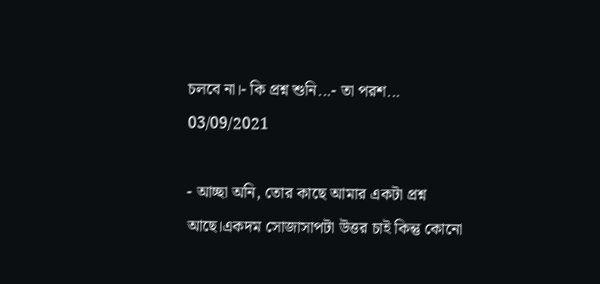চলবে না।- কি প্রশ্ন শুনি...- তা পরশ...
03/09/2021

- আচ্ছা অনি, তোর কাছে আমার একটা প্রশ্ন আছে।একদম সোজাসাপটা উত্তর চাই কিন্তু কোনো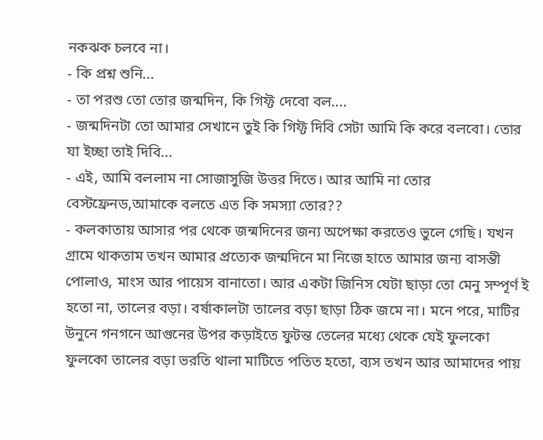নকঝক চলবে না।
- কি প্রশ্ন শুনি...
- তা পরশু তো তোর জন্মদিন, কি গিফ্ট দেবো বল....
- জন্মদিনটা তো আমার সেখানে তুই কি গিফ্ট দিবি সেটা আমি কি করে বলবো। তোর যা ইচ্ছা তাই দিবি...
- এই, আমি বললাম না সোজাসুজি উত্তর দিতে। আর আমি না তোর বেস্টফ্রেনড,আমাকে বলতে এত কি সমস্যা তোর??
- কলকাতায় আসার পর থেকে জন্মদিনের জন্য অপেক্ষা করতেও ভুলে গেছি। যখন গ্রামে থাকতাম তখন আমার প্রত্যেক জন্মদিনে মা নিজে হাতে আমার জন্য বাসন্তী পোলাও, মাংস আর পায়েস বানাতো। আর একটা জিনিস যেটা ছাড়া তো মেনু সম্পূর্ণ ই হতো না, তালের বড়া। বর্ষাকালটা তালের বড়া ছাড়া ঠিক জমে না। মনে পরে, মাটির উনুনে গনগনে আগুনের উপর কড়াইতে ফুটন্ত তেলের মধ্যে থেকে যেই ফুলকো ফুলকো তালের বড়া ভরতি থালা মাটিতে পতিত হতো, ব্যস তখন আর আমাদের পায়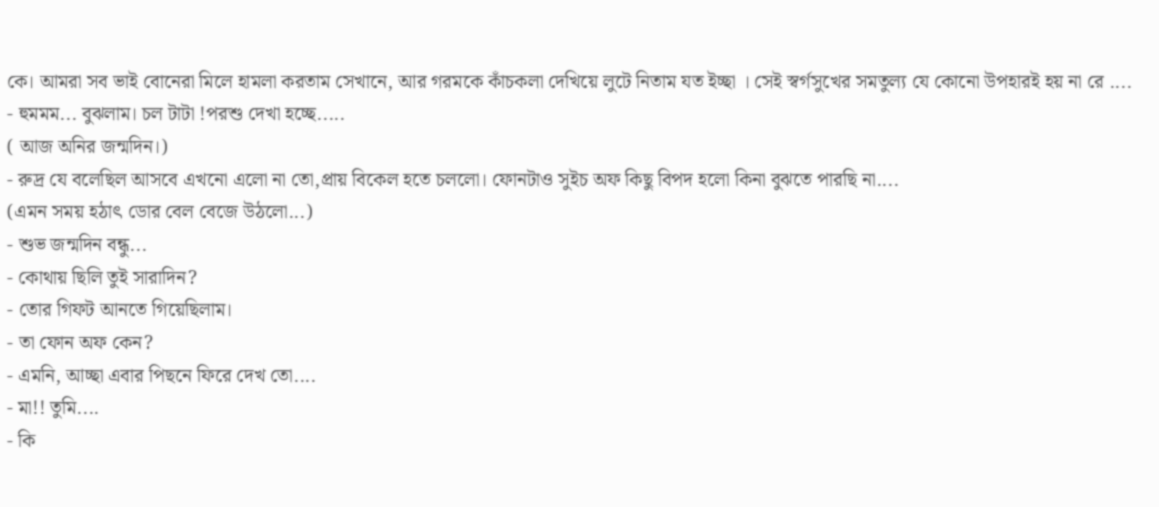কে। আমরা সব ভাই বোনেরা মিলে হামলা করতাম সেখানে, আর গরমকে কাঁচকলা দেখিয়ে লুটে নিতাম যত ইচ্ছা । সেই স্বর্গসুখের সমতুল্য যে কোনো উপহারই হয় না রে ....
- হুমমম... বুঝলাম। চল টাটা !পরশু দেখা হচ্ছে.....
( আজ অনির জন্মদিন।)
- রুদ্র যে বলেছিল আসবে এখনো এলো না তো,প্রায় বিকেল হতে চললো। ফোনটাও সুইচ অফ কিছু বিপদ হলো কিনা বুঝতে পারছি না....
(এমন সময় হঠাৎ ডোর বেল বেজে উঠলো...)
- শুভ জন্মদিন বন্ধু...
- কোথায় ছিলি তুই সারাদিন?
- তোর গিফট আনতে গিয়েছিলাম।
- তা ফোন অফ কেন?
- এমনি, আচ্ছা এবার পিছনে ফিরে দেখ তো....
- মা!! তুমি....
- কি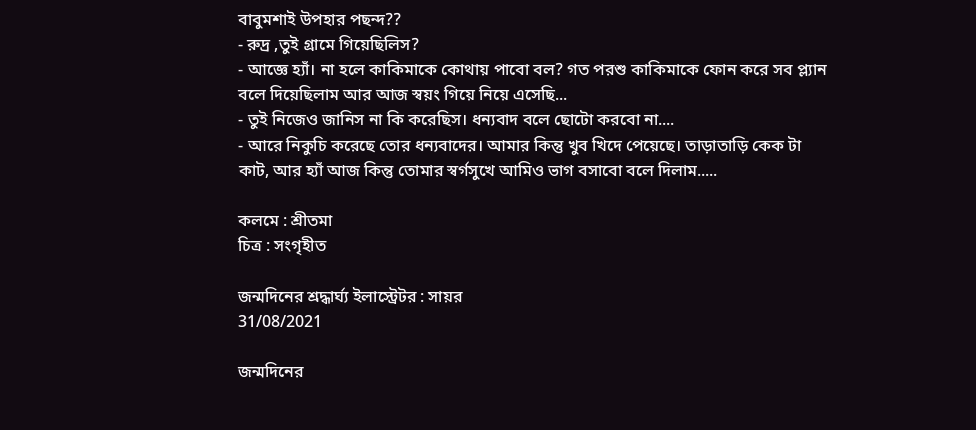বাবুমশাই উপহার পছন্দ??
- রুদ্র ,তুই গ্রামে গিয়েছিলিস?
- আজ্ঞে হ্যাঁ। না হলে কাকিমাকে কোথায় পাবো বল? গত পরশু কাকিমাকে ফোন করে সব প্ল্যান বলে দিয়েছিলাম আর আজ স্বয়ং গিয়ে নিয়ে এসেছি...
- তুই নিজেও জানিস না কি করেছিস। ধন্যবাদ বলে ছোটো করবো না....
- আরে নিকুচি করেছে তোর ধন্যবাদের। আমার কিন্তু খুব খিদে পেয়েছে। তাড়াতাড়ি কেক টা কাট, আর হ্যাঁ আজ কিন্তু তোমার স্বর্গসুখে আমিও ভাগ বসাবো বলে দিলাম.....

কলমে : শ্রীতমা
চিত্র : সংগৃহীত

জন্মদিনের শ্রদ্ধার্ঘ্য ইলাস্ট্রেটর : সায়র
31/08/2021

জন্মদিনের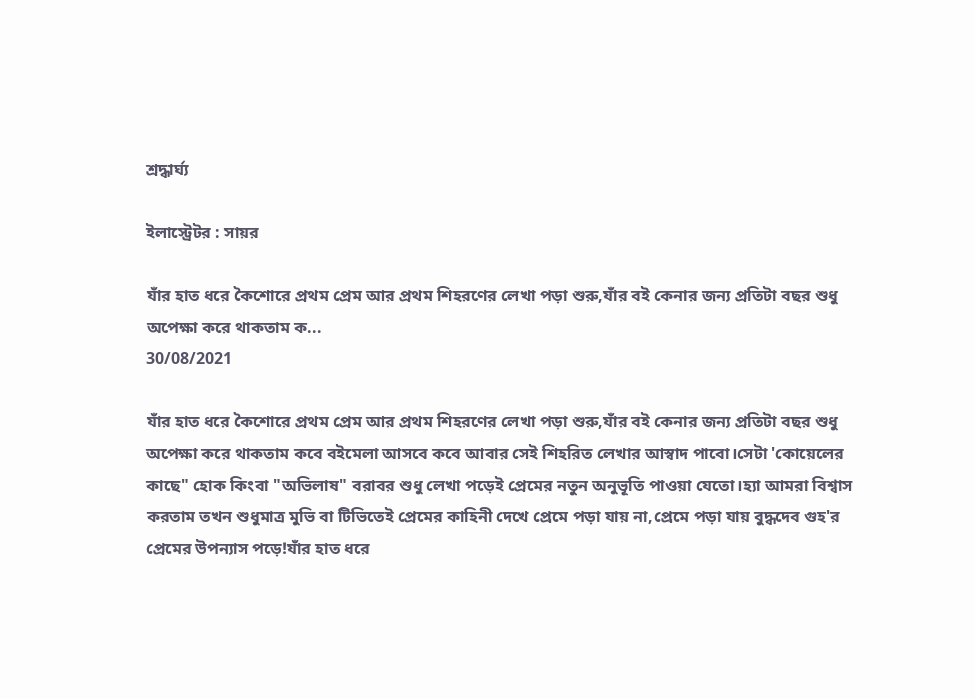শ্রদ্ধার্ঘ্য

ইলাস্ট্রেটর : সায়র

যাঁর হাত ধরে কৈশোরে প্রথম প্রেম আর প্রথম শিহরণের লেখা পড়া শুরু,যাঁর বই কেনার জন্য প্রতিটা বছর শুধু অপেক্ষা করে থাকতাম ক...
30/08/2021

যাঁর হাত ধরে কৈশোরে প্রথম প্রেম আর প্রথম শিহরণের লেখা পড়া শুরু,যাঁর বই কেনার জন্য প্রতিটা বছর শুধু অপেক্ষা করে থাকতাম কবে বইমেলা আসবে কবে আবার সেই শিহরিত লেখার আস্বাদ পাবো।সেটা 'কোয়েলের কাছে" হোক কিংবা "অভিলাষ" বরাবর শুধু লেখা পড়েই প্রেমের নতুন অনুভূতি পাওয়া যেতো।হ্যা আমরা বিশ্বাস করতাম তখন শুধুমাত্র মুভি বা টিভিতেই প্রেমের কাহিনী দেখে প্রেমে পড়া যায় না,প্রেমে পড়া যায় বুদ্ধদেব গুহ'র প্রেমের উপন্যাস পড়ে!যাঁর হাত ধরে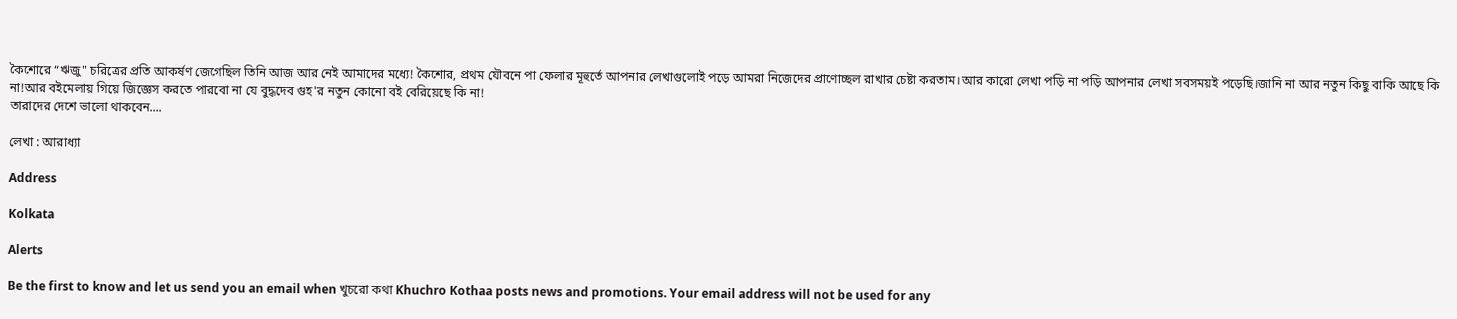কৈশোরে “ঋজু" চরিত্রের প্রতি আকর্ষণ জেগেছিল তিনি আজ আর নেই আমাদের মধ্যে! কৈশোর, প্রথম যৌবনে পা ফেলার মূহুর্তে আপনার লেখাগুলোই পড়ে আমরা নিজেদের প্রাণোচ্ছল রাখার চেষ্টা করতাম।আর কারো লেখা পড়ি না পড়ি আপনার লেখা সবসময়ই পড়েছি।জানি না আর নতুন কিছু বাকি আছে কি না!আর বইমেলায় গিয়ে জিজ্ঞেস করতে পারবো না যে বুদ্ধদেব গুহ'র নতুন কোনো বই বেরিয়েছে কি না!
তারাদের দেশে ভালো থাকবেন....

লেখা : আরাধ্যা

Address

Kolkata

Alerts

Be the first to know and let us send you an email when খুচরো কথা Khuchro Kothaa posts news and promotions. Your email address will not be used for any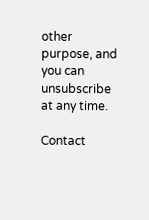other purpose, and you can unsubscribe at any time.

Contact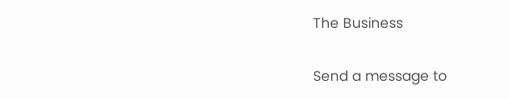The Business

Send a message to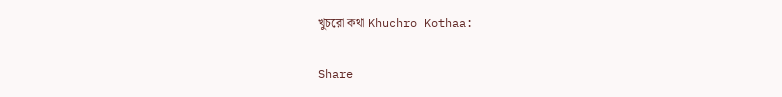খুচরো কথা Khuchro Kothaa:

Share